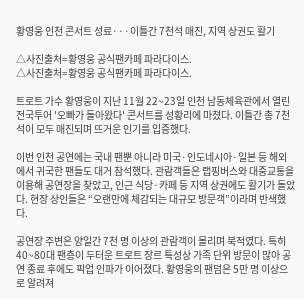황영웅 인천 콘서트 성료···이틀간 7천석 매진, 지역 상권도 활기

△사진출처=황영웅 공식팬카페 파라다이스.
△사진출처=황영웅 공식팬카페 파라다이스.

트로트 가수 황영웅이 지난 11월 22~23일 인천 남동체육관에서 열린 전국투어 '오빠가 돌아왔다' 콘서트를 성황리에 마쳤다. 이틀간 총 7천석이 모두 매진되며 뜨거운 인기를 입증했다.

이번 인천 공연에는 국내 팬뿐 아니라 미국·인도네시아·일본 등 해외에서 귀국한 팬들도 대거 참석했다. 관람객들은 랩핑버스와 대중교통을 이용해 공연장을 찾았고, 인근 식당·카페 등 지역 상권에도 활기가 돌았다. 현장 상인들은 “오랜만에 체감되는 대규모 방문객”이라며 반색했다.

공연장 주변은 양일간 7천 명 이상의 관람객이 몰리며 북적였다. 특히 40~80대 팬층이 두터운 트로트 장르 특성상 가족 단위 방문이 많아 공연 종료 후에도 픽업 인파가 이어졌다. 황영웅의 팬덤은 5만 명 이상으로 알려져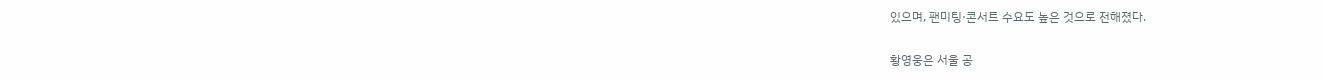있으며, 팬미팅·콘서트 수요도 높은 것으로 전해졌다.

황영웅은 서울 공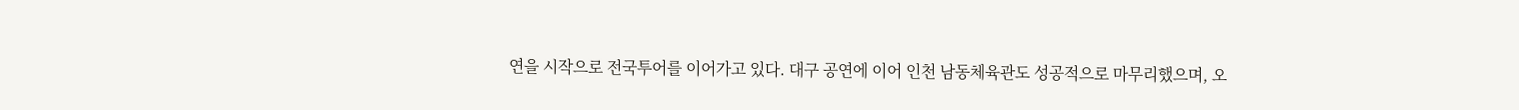연을 시작으로 전국투어를 이어가고 있다. 대구 공연에 이어 인천 남동체육관도 성공적으로 마무리했으며, 오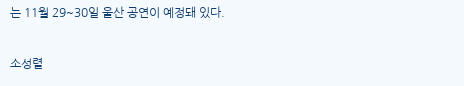는 11월 29~30일 울산 공연이 예정돼 있다.

소성렬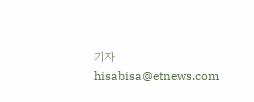기자 hisabisa@etnews.com